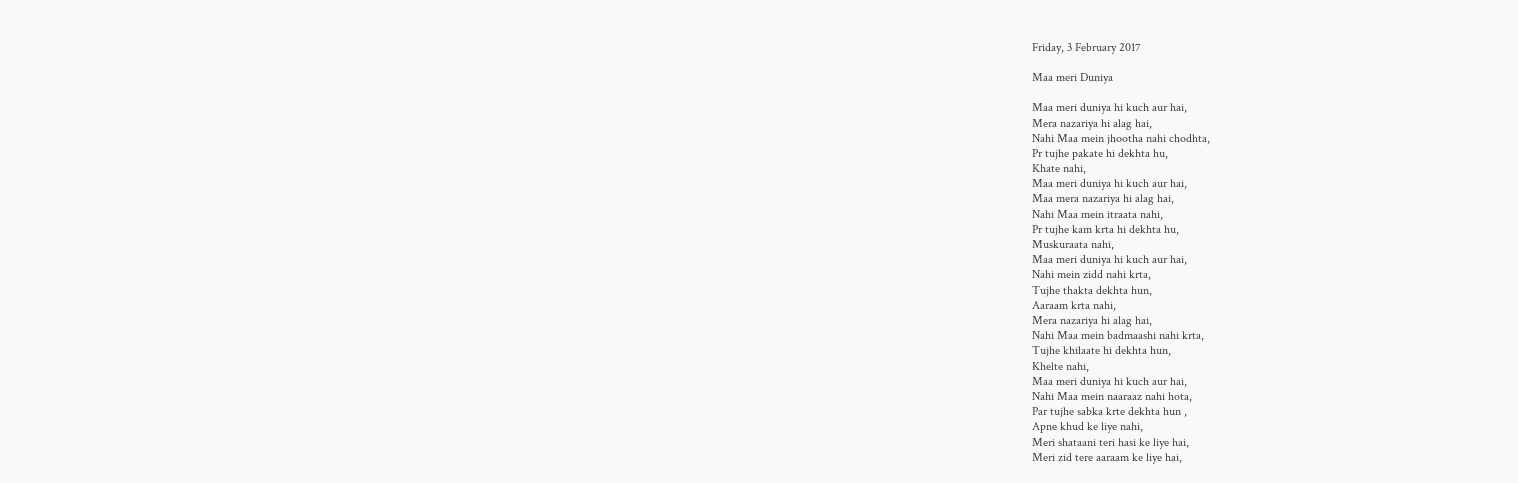Friday, 3 February 2017

Maa meri Duniya

Maa meri duniya hi kuch aur hai,
Mera nazariya hi alag hai,
Nahi Maa mein jhootha nahi chodhta,
Pr tujhe pakate hi dekhta hu,
Khate nahi,
Maa meri duniya hi kuch aur hai,
Maa mera nazariya hi alag hai,
Nahi Maa mein itraata nahi,
Pr tujhe kam krta hi dekhta hu,
Muskuraata nahi,
Maa meri duniya hi kuch aur hai,
Nahi mein zidd nahi krta,
Tujhe thakta dekhta hun,
Aaraam krta nahi,
Mera nazariya hi alag hai,
Nahi Maa mein badmaashi nahi krta,
Tujhe khilaate hi dekhta hun,
Khelte nahi,
Maa meri duniya hi kuch aur hai,
Nahi Maa mein naaraaz nahi hota,
Par tujhe sabka krte dekhta hun ,
Apne khud ke liye nahi,
Meri shataani teri hasi ke liye hai,
Meri zid tere aaraam ke liye hai,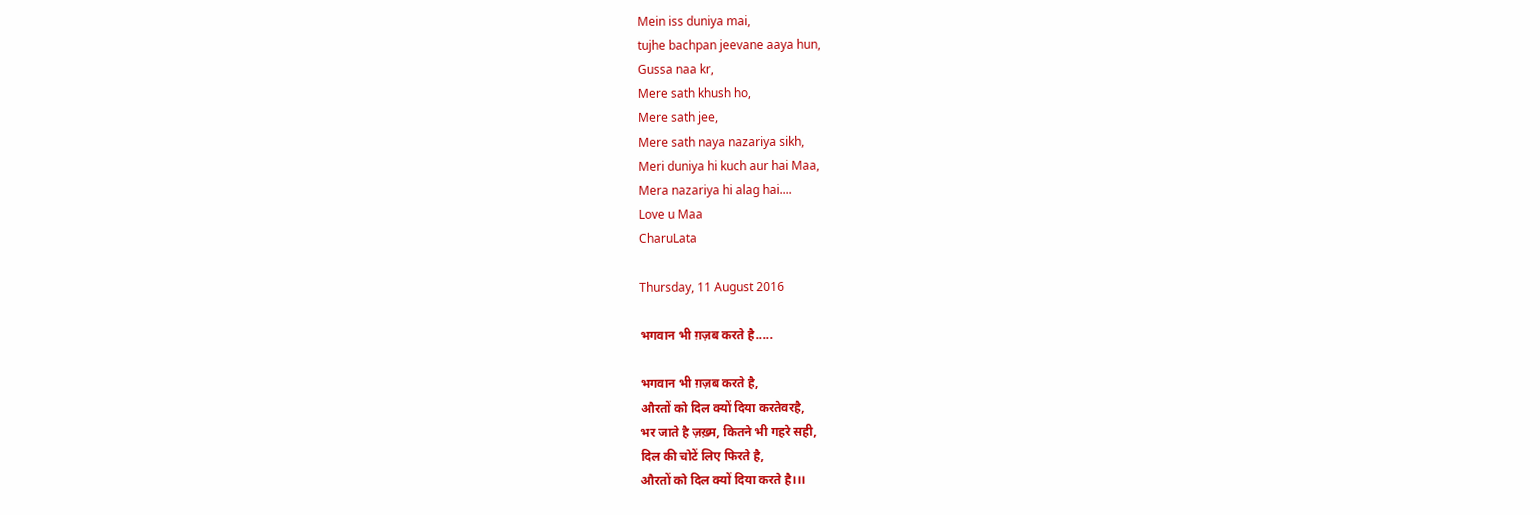Mein iss duniya mai,
tujhe bachpan jeevane aaya hun,
Gussa naa kr,
Mere sath khush ho,
Mere sath jee,
Mere sath naya nazariya sikh,
Meri duniya hi kuch aur hai Maa,
Mera nazariya hi alag hai....
Love u Maa
CharuLata

Thursday, 11 August 2016

भगवान भी ग़ज़ब करते है.....

भगवान भी ग़ज़ब करते है,
औरतों को दिल क्यों दिया करतेवरहै,
भर जाते है ज़ख़्म, कितने भी गहरे सही,
दिल की चोटें लिए फिरते है,
औरतों को दिल क्यों दिया करते है।।।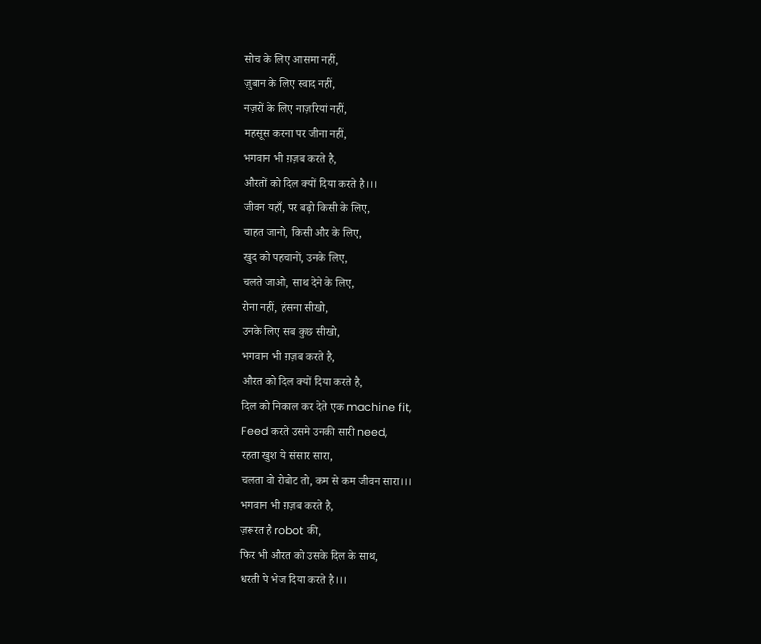सोच के लिए आसमा नहीं,
ज़ुबान के लिए स्वाद नहीं,
नज़रों के लिए नाज़रियां नहीं,
महसूस करना पर जीना नहीं,
भगवान भी ग़ज़ब करते है,
औरतों को दिल क्यों दिया करते है।।।
जीवन यहाँ, पर बढ़ो किसी के लिए,
चाहत जानो, किसी और के लिए,
खुद को पहचानों, उनके लिए,
चलते जाओ, साथ देने के लिए,
रोना नहीं, हंसना सीखो,
उनके लिए सब कुछ सीखो,
भगवान भी ग़ज़ब करते है,
औरत को दिल क्यों दिया करते है,
दिल को निकाल कर देते एक machine fit,
Feed करते उसमे उनकी सारी need,
रहता खुश ये संसार सारा,
चलता वो रोबोट तो, कम से कम जीवन सारा।।।
भगवान भी ग़ज़ब करते है,
ज़रूरत है robot की,
फिर भी औरत को उसके दिल के साथ,
धरती पे भेज दिया करते है।।।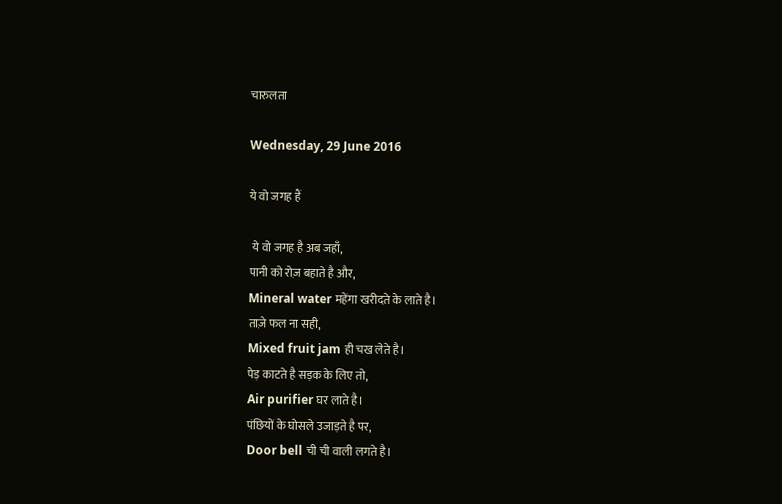चारुलता

Wednesday, 29 June 2016

ये वो जगह हैं

 ये वो जगह है अब जहाँ,
पानी को रोज़ बहाते है और,
Mineral water महेंगा खरीदते के लाते है।
ताज़े फल ना सही,
Mixed fruit jam ही चख लेते है।
पेड़ काटते है सड़क के लिए तो,
Air purifier घर लाते है।
पंछियों के घोसले उजाड़ते है पर,
Door bell ची ची वाली लगते है।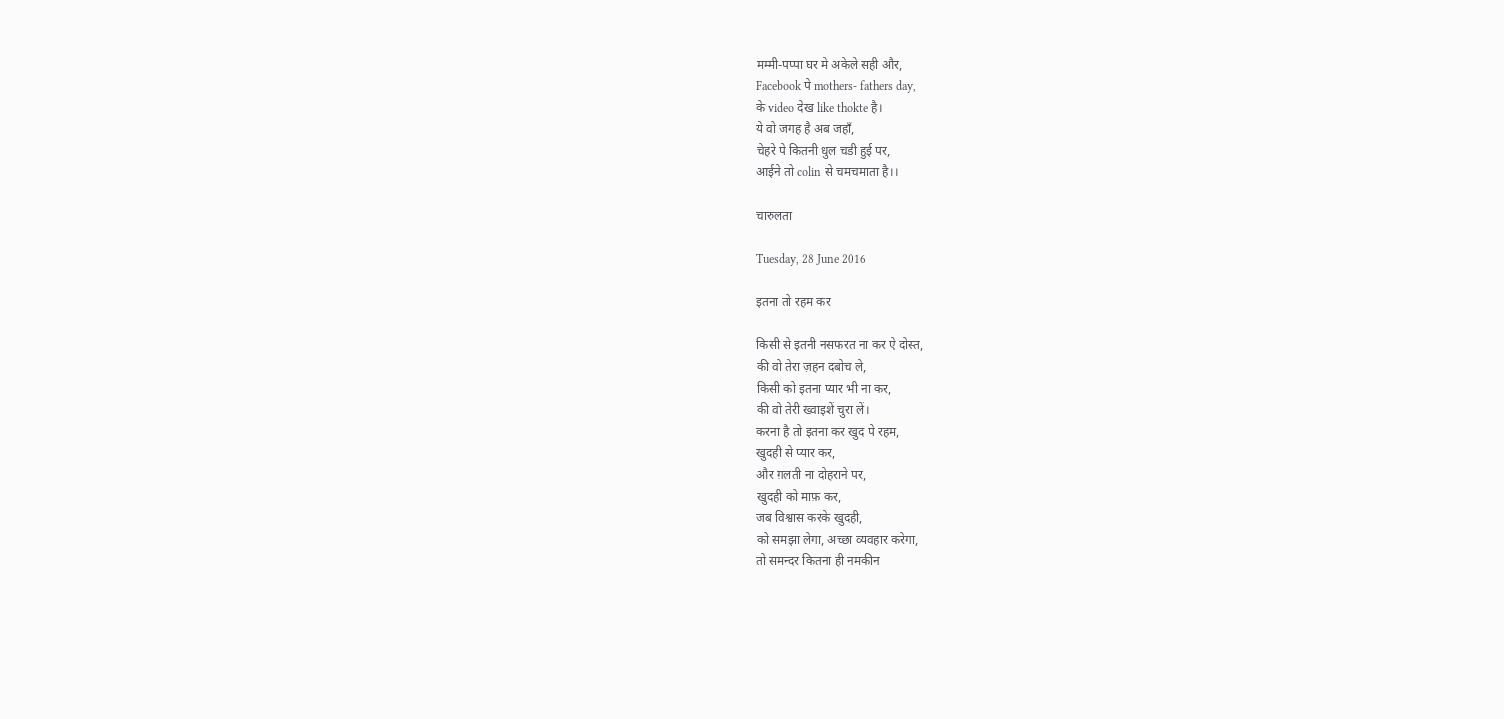मम्मी-पप्पा घर मे अकेले सही और,
Facebook पे mothers- fathers day,
के video देख like thokte है।
ये वो जगह है अब जहाँ,
चेहरे पे कितनी धुल चडी हुई पर,
आईने तो colin से चमचमाता है।।

चारुलता

Tuesday, 28 June 2016

इतना तो रहम कर

किसी से इतनी नसफरत ना कर ऐ दोस्त,
की वो तेरा ज़हन दबोच ले,
किसी को इतना प्यार भी ना कर,
की वो तेरी ख्वाइशें चुरा लें।
करना है तो इतना कर खुद पे रहम,
खुदही से प्यार कर,
और ग़लती ना दोहराने पर,
खुदही को माफ़ कर,
जब विश्वास करके खुदही,
को समझा लेगा, अच्छा व्यवहार करेगा,
तो समन्दर कितना ही नमकीन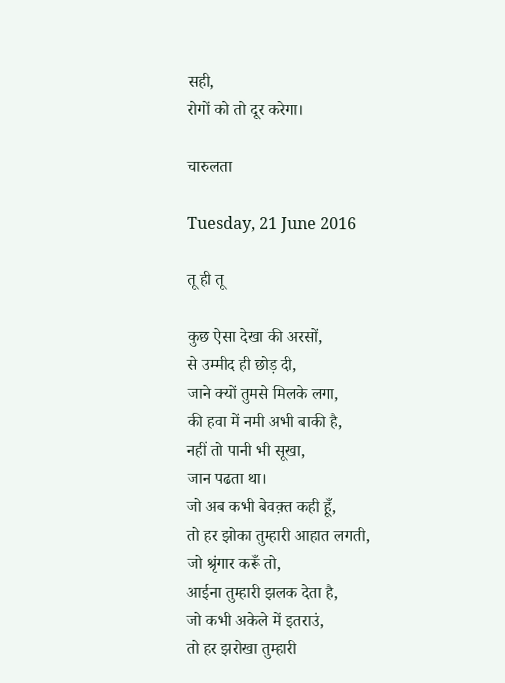सही,
रोगों को तो दूर करेगा।

चारुलता

Tuesday, 21 June 2016

तू ही तू

कुछ ऐसा देखा की अरसों,
से उम्मीद ही छोड़ दी,
जाने क्यों तुमसे मिलके लगा,
की हवा में नमी अभी बाकी है,
नहीं तो पानी भी सूखा,
जान पढता था।
जो अब कभी बेवक़्त कही हूँ,
तो हर झोका तुम्हारी आहात लगती,
जो श्रृंगार करूँ तो,
आईना तुम्हारी झलक देता है,
जो कभी अकेले में इतराउं,
तो हर झरोखा तुम्हारी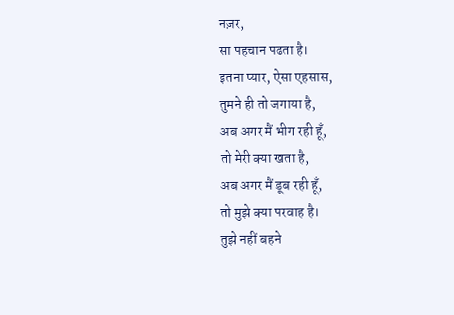नज़र,
सा पहचान पढता है।
इतना प्यार, ऐसा एहसास,
तुमने ही तो जगाया है,
अब अगर मैं भीग रही हूँ,
तो मेरी क्या खता है,
अब अगर मैं डूब रही हूँ,
तो मुझे क्या परवाह है।
तुझे नहीं बहने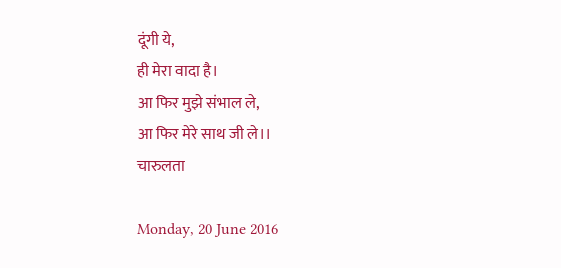दूंगी ये,
ही मेरा वादा है।
आ फिर मुझे संभाल ले,
आ फिर मेरे साथ जी ले।।
चारुलता

Monday, 20 June 2016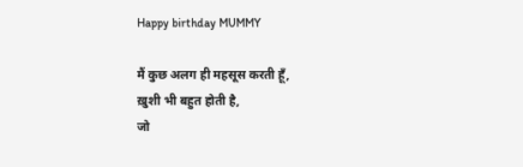Happy birthday MUMMY

मैं कुछ अलग ही महसूस करती हूँ,
ख़ुशी भी बहुत होती है,
जो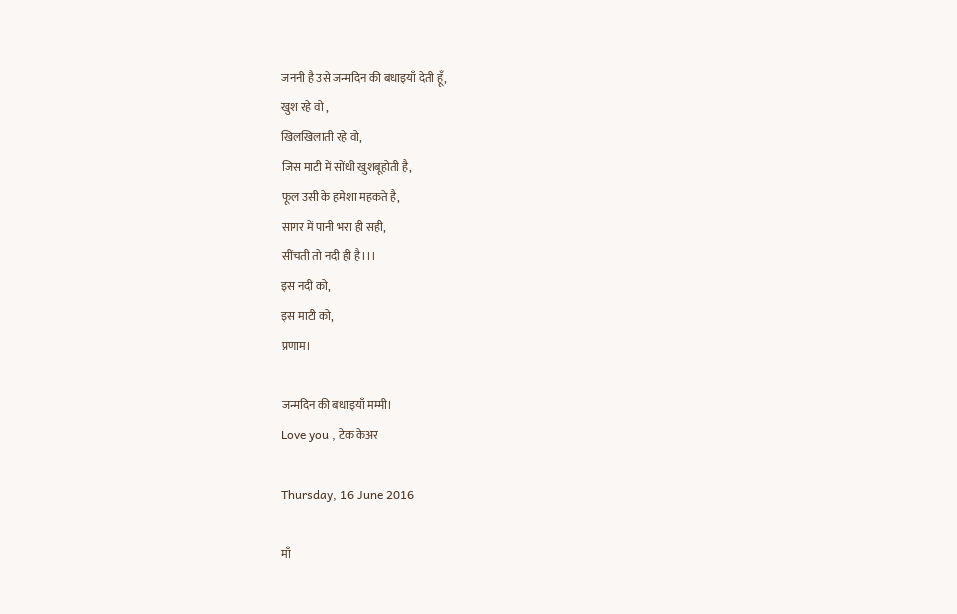जननी है उसे जन्मदिन की बधाइयाँ देती हूँ,
खुश रहे वो ,
खिलखिलाती रहे वो,
जिस माटी में सोंधी खुशबूहोती है,
फूल उसी के हमेशा महकते है,
सागर में पानी भरा ही सही,
सींचती तो नदी ही है।।।
इस नदी को,
इस माटी को,
प्रणाम।

जन्मदिन की बधाइयाँ मम्मी।
Love you , टेक केअर

Thursday, 16 June 2016

माँ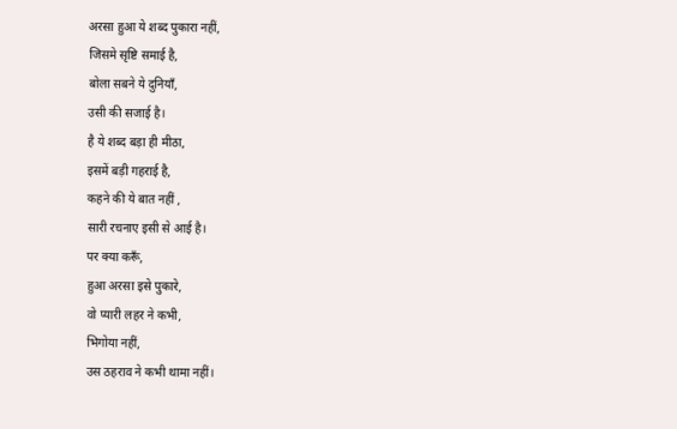अरसा हुआ ये शब्द पुकारा नहीं,
जिसमे सृष्टि समाई है,
बोला सबने ये दुनियाँ,
उसी की सजाई है।
है ये शब्द बड़ा ही मीठा,
इसमें बड़ी गहराई है,
कहने की ये बात नहीं ,
सारी रचनाए इसी से आई है।
पर क्या करूँ,
हुआ अरसा इसे पुकारे,
वो प्यारी लहर ने कभी,
भिगोया नहीं,
उस ठहराव ने कभी थामा नहीं।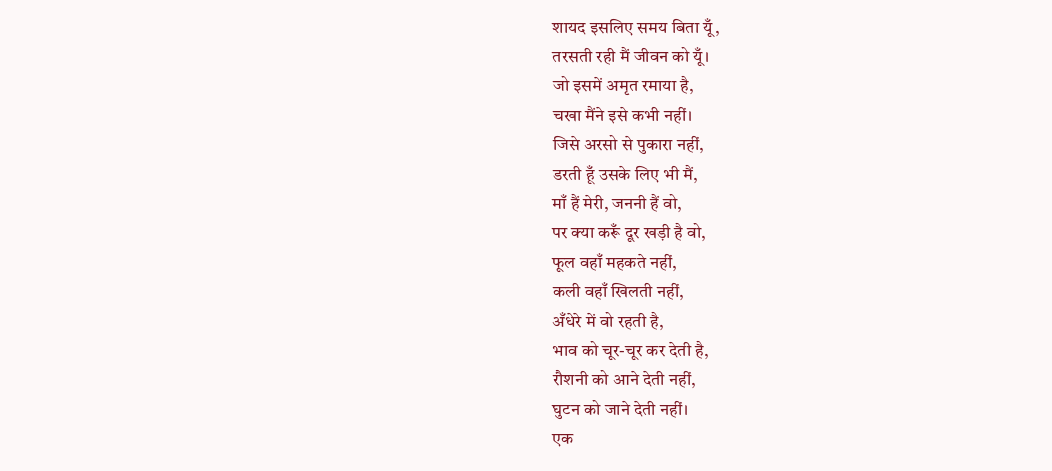शायद इसलिए समय बिता यूँ,
तरसती रही मैं जीवन को यूँ।
जो इसमें अमृत रमाया है,
चखा मैंने इसे कभी नहीं।
जिसे अरसो से पुकारा नहीं,
डरती हूँ उसके लिए भी मैं,
माँ हैं मेरी, जननी हैं वो,
पर क्या करूँ दूर खड़ी है वो,
फूल वहाँ महकते नहीं,
कली वहाँ खिलती नहीं,
अँधेरे में वो रहती है,
भाव को चूर-चूर कर देती है,
रौशनी को आने देती नहीं,
घुटन को जाने देती नहीं।
एक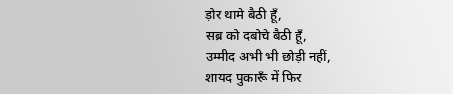ड़ोर थामे बैठी हूँ,
सब्र को दबोचे बैठी हूँ,
उम्मीद अभी भी छोड़ी नहीं,
शायद पुकारूँ में फिर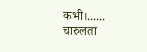कभी।......
चारुलता